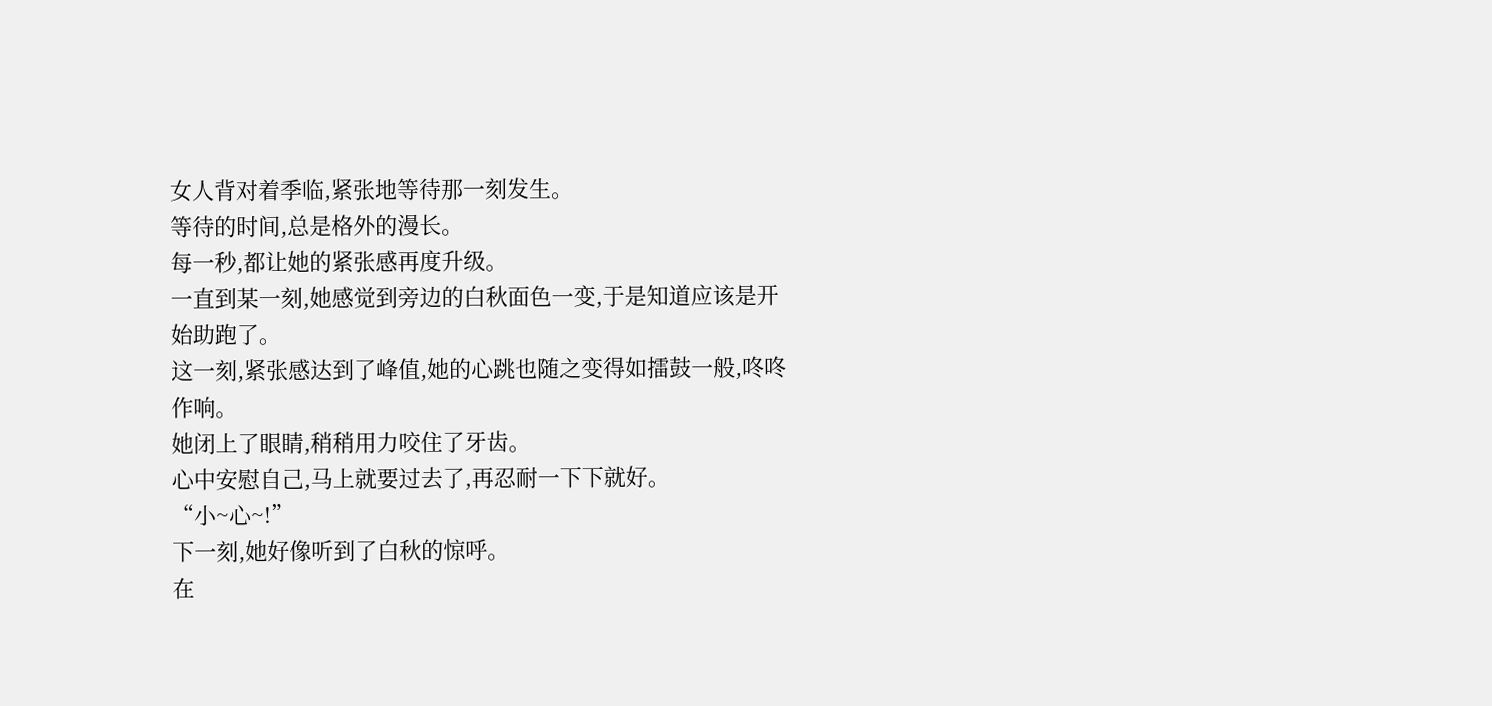女人背对着季临,紧张地等待那一刻发生。
等待的时间,总是格外的漫长。
每一秒,都让她的紧张感再度升级。
一直到某一刻,她感觉到旁边的白秋面色一变,于是知道应该是开始助跑了。
这一刻,紧张感达到了峰值,她的心跳也随之变得如擂鼓一般,咚咚作响。
她闭上了眼睛,稍稍用力咬住了牙齿。
心中安慰自己,马上就要过去了,再忍耐一下下就好。
“小~心~!”
下一刻,她好像听到了白秋的惊呼。
在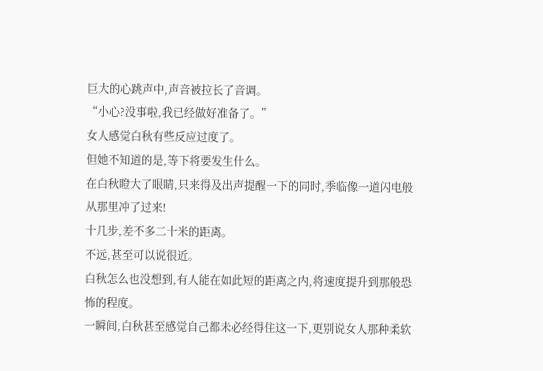巨大的心跳声中,声音被拉长了音调。
“小心?没事啦,我已经做好准备了。”
女人感觉白秋有些反应过度了。
但她不知道的是,等下将要发生什么。
在白秋瞪大了眼睛,只来得及出声提醒一下的同时,季临像一道闪电般从那里冲了过来!
十几步,差不多二十米的距离。
不远,甚至可以说很近。
白秋怎么也没想到,有人能在如此短的距离之内,将速度提升到那般恐怖的程度。
一瞬间,白秋甚至感觉自己都未必经得住这一下,更别说女人那种柔软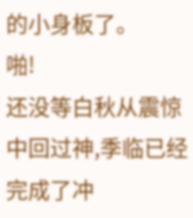的小身板了。
啪!
还没等白秋从震惊中回过神,季临已经完成了冲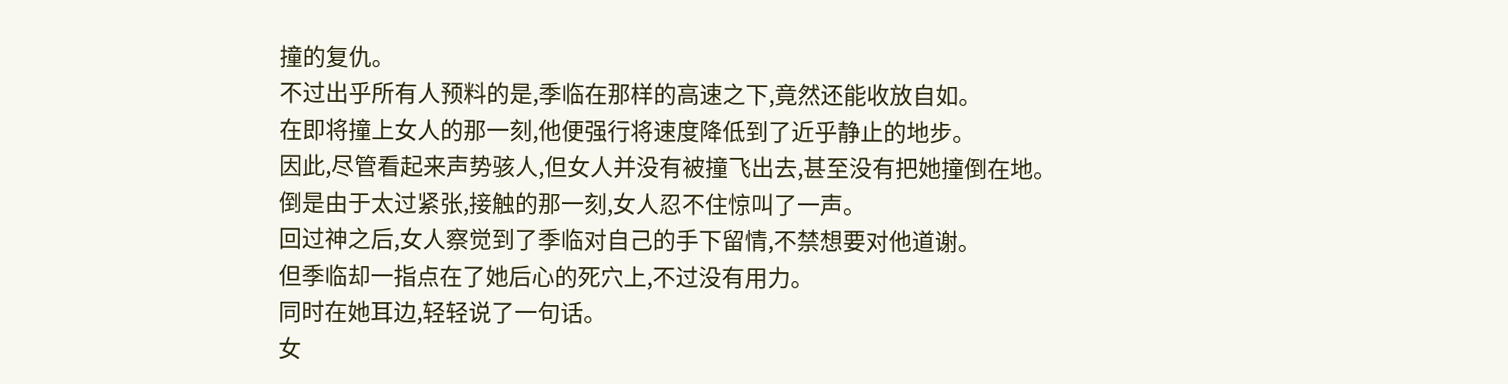撞的复仇。
不过出乎所有人预料的是,季临在那样的高速之下,竟然还能收放自如。
在即将撞上女人的那一刻,他便强行将速度降低到了近乎静止的地步。
因此,尽管看起来声势骇人,但女人并没有被撞飞出去,甚至没有把她撞倒在地。
倒是由于太过紧张,接触的那一刻,女人忍不住惊叫了一声。
回过神之后,女人察觉到了季临对自己的手下留情,不禁想要对他道谢。
但季临却一指点在了她后心的死穴上,不过没有用力。
同时在她耳边,轻轻说了一句话。
女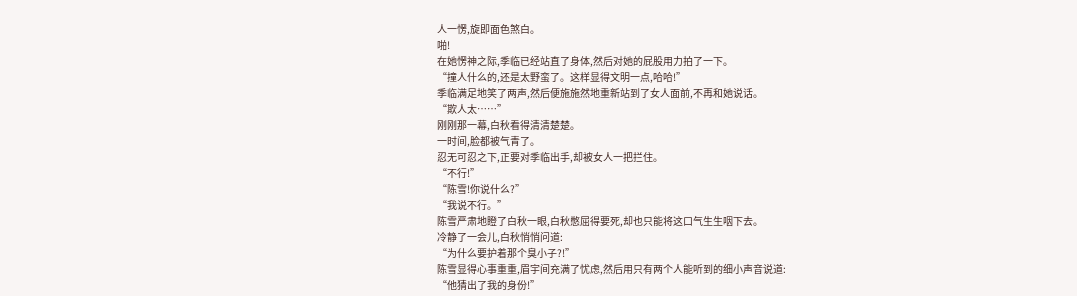人一愣,旋即面色煞白。
啪!
在她愣神之际,季临已经站直了身体,然后对她的屁股用力拍了一下。
“撞人什么的,还是太野蛮了。这样显得文明一点,哈哈!”
季临满足地笑了两声,然后便施施然地重新站到了女人面前,不再和她说话。
“欺人太……”
刚刚那一幕,白秋看得清清楚楚。
一时间,脸都被气青了。
忍无可忍之下,正要对季临出手,却被女人一把拦住。
“不行!”
“陈雪!你说什么?”
“我说不行。”
陈雪严肃地瞪了白秋一眼,白秋憋屈得要死,却也只能将这口气生生咽下去。
冷静了一会儿,白秋悄悄问道:
“为什么要护着那个臭小子?!”
陈雪显得心事重重,眉宇间充满了忧虑,然后用只有两个人能听到的细小声音说道:
“他猜出了我的身份!”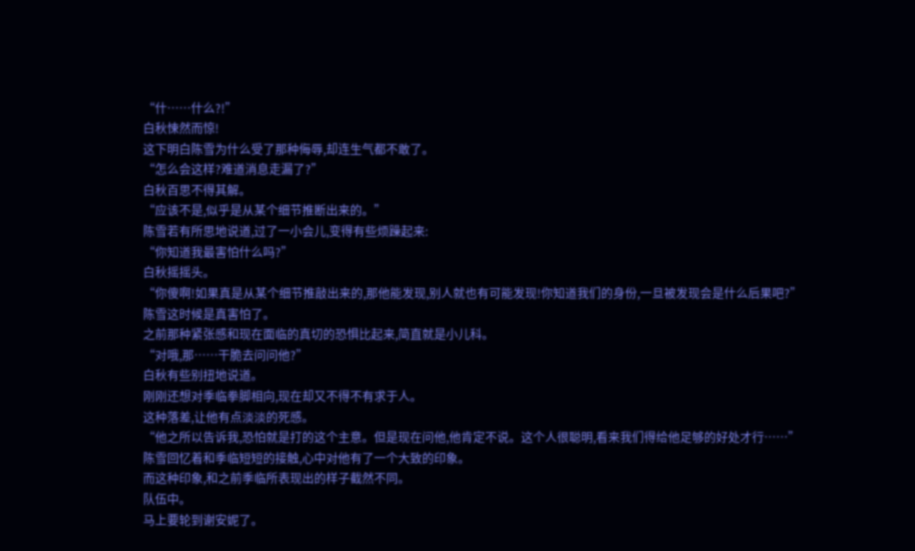“什……什么?!”
白秋悚然而惊!
这下明白陈雪为什么受了那种侮辱,却连生气都不敢了。
“怎么会这样?难道消息走漏了?”
白秋百思不得其解。
“应该不是,似乎是从某个细节推断出来的。”
陈雪若有所思地说道,过了一小会儿,变得有些烦躁起来:
“你知道我最害怕什么吗?”
白秋摇摇头。
“你傻啊!如果真是从某个细节推敲出来的,那他能发现,别人就也有可能发现!你知道我们的身份,一旦被发现会是什么后果吧?”
陈雪这时候是真害怕了。
之前那种紧张感和现在面临的真切的恐惧比起来,简直就是小儿科。
“对哦,那……干脆去问问他?”
白秋有些别扭地说道。
刚刚还想对季临拳脚相向,现在却又不得不有求于人。
这种落差,让他有点淡淡的死感。
“他之所以告诉我,恐怕就是打的这个主意。但是现在问他,他肯定不说。这个人很聪明,看来我们得给他足够的好处才行……”
陈雪回忆着和季临短短的接触,心中对他有了一个大致的印象。
而这种印象,和之前季临所表现出的样子截然不同。
队伍中。
马上要轮到谢安妮了。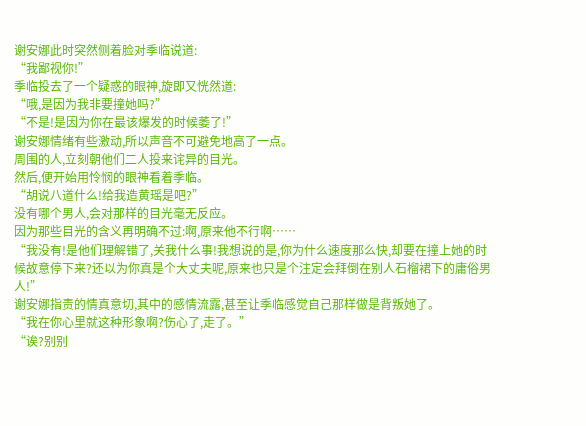谢安娜此时突然侧着脸对季临说道:
“我鄙视你!”
季临投去了一个疑惑的眼神,旋即又恍然道:
“哦,是因为我非要撞她吗?”
“不是!是因为你在最该爆发的时候萎了!”
谢安娜情绪有些激动,所以声音不可避免地高了一点。
周围的人,立刻朝他们二人投来诧异的目光。
然后,便开始用怜悯的眼神看着季临。
“胡说八道什么!给我造黄瑶是吧?”
没有哪个男人,会对那样的目光毫无反应。
因为那些目光的含义再明确不过:啊,原来他不行啊……
“我没有!是他们理解错了,关我什么事!我想说的是,你为什么速度那么快,却要在撞上她的时候故意停下来?还以为你真是个大丈夫呢,原来也只是个注定会拜倒在别人石榴裙下的庸俗男人!”
谢安娜指责的情真意切,其中的感情流露,甚至让季临感觉自己那样做是背叛她了。
“我在你心里就这种形象啊?伤心了,走了。”
“诶?别别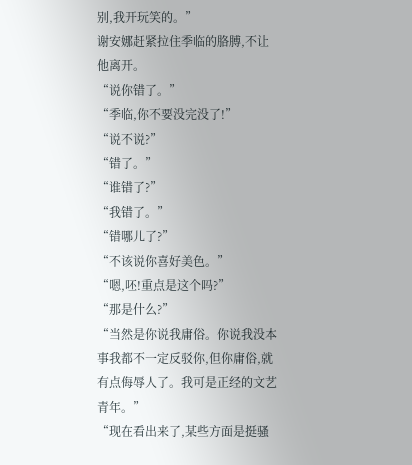别,我开玩笑的。”
谢安娜赶紧拉住季临的胳膊,不让他离开。
“说你错了。”
“季临,你不要没完没了!”
“说不说?”
“错了。”
“谁错了?”
“我错了。”
“错哪儿了?”
“不该说你喜好美色。”
“嗯,呸!重点是这个吗?”
“那是什么?”
“当然是你说我庸俗。你说我没本事我都不一定反驳你,但你庸俗,就有点侮辱人了。我可是正经的文艺青年。”
“现在看出来了,某些方面是挺骚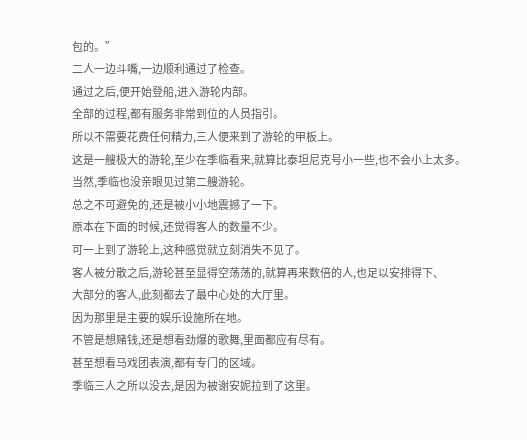包的。”
二人一边斗嘴,一边顺利通过了检查。
通过之后,便开始登船,进入游轮内部。
全部的过程,都有服务非常到位的人员指引。
所以不需要花费任何精力,三人便来到了游轮的甲板上。
这是一艘极大的游轮,至少在季临看来,就算比泰坦尼克号小一些,也不会小上太多。
当然,季临也没亲眼见过第二艘游轮。
总之不可避免的,还是被小小地震撼了一下。
原本在下面的时候,还觉得客人的数量不少。
可一上到了游轮上,这种感觉就立刻消失不见了。
客人被分散之后,游轮甚至显得空荡荡的,就算再来数倍的人,也足以安排得下、
大部分的客人,此刻都去了最中心处的大厅里。
因为那里是主要的娱乐设施所在地。
不管是想赌钱,还是想看劲爆的歌舞,里面都应有尽有。
甚至想看马戏团表演,都有专门的区域。
季临三人之所以没去,是因为被谢安妮拉到了这里。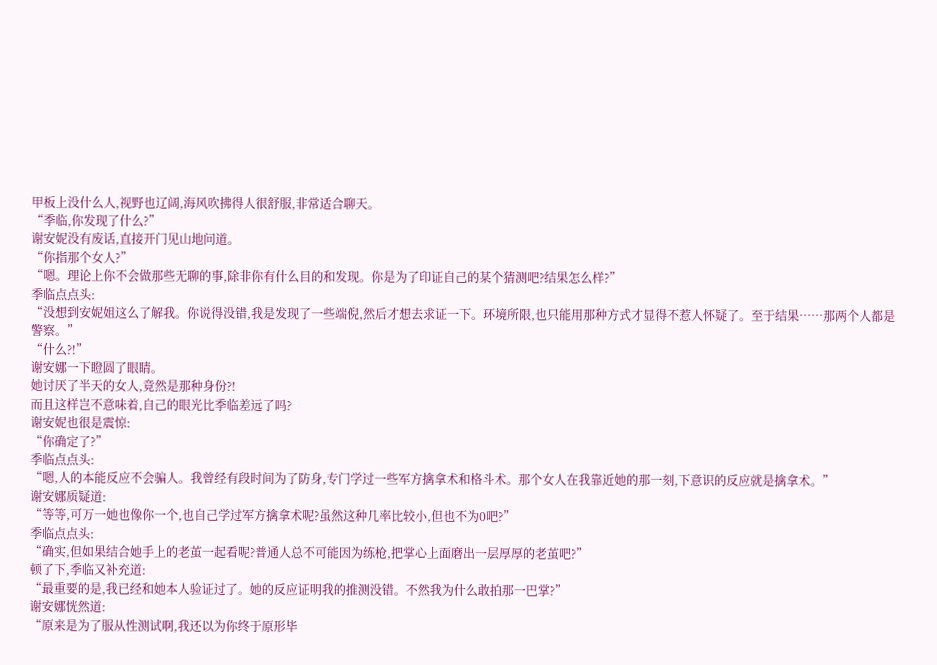甲板上没什么人,视野也辽阔,海风吹拂得人很舒服,非常适合聊天。
“季临,你发现了什么?”
谢安妮没有废话,直接开门见山地问道。
“你指那个女人?”
“嗯。理论上你不会做那些无聊的事,除非你有什么目的和发现。你是为了印证自己的某个猜测吧?结果怎么样?”
季临点点头:
“没想到安妮姐这么了解我。你说得没错,我是发现了一些端倪,然后才想去求证一下。环境所限,也只能用那种方式才显得不惹人怀疑了。至于结果……那两个人都是警察。”
“什么?!”
谢安娜一下瞪圆了眼睛。
她讨厌了半天的女人,竟然是那种身份?!
而且这样岂不意味着,自己的眼光比季临差远了吗?
谢安妮也很是震惊:
“你确定了?”
季临点点头:
“嗯,人的本能反应不会骗人。我曾经有段时间为了防身,专门学过一些军方擒拿术和格斗术。那个女人在我靠近她的那一刻,下意识的反应就是擒拿术。”
谢安娜质疑道:
“等等,可万一她也像你一个,也自己学过军方擒拿术呢?虽然这种几率比较小,但也不为0吧?”
季临点点头:
“确实,但如果结合她手上的老茧一起看呢?普通人总不可能因为练枪,把掌心上面磨出一层厚厚的老茧吧?”
顿了下,季临又补充道:
“最重要的是,我已经和她本人验证过了。她的反应证明我的推测没错。不然我为什么敢拍那一巴掌?”
谢安娜恍然道:
“原来是为了服从性测试啊,我还以为你终于原形毕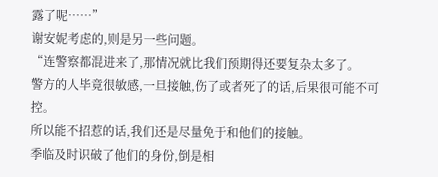露了呢……”
谢安妮考虑的,则是另一些问题。
“连警察都混进来了,那情况就比我们预期得还要复杂太多了。
警方的人毕竟很敏感,一旦接触,伤了或者死了的话,后果很可能不可控。
所以能不招惹的话,我们还是尽量免于和他们的接触。
季临及时识破了他们的身份,倒是相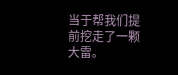当于帮我们提前挖走了一颗大雷。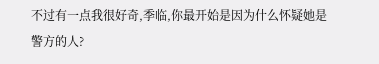不过有一点我很好奇,季临,你最开始是因为什么怀疑她是警方的人?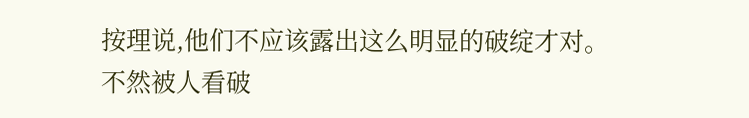按理说,他们不应该露出这么明显的破绽才对。
不然被人看破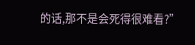的话,那不是会死得很难看?”